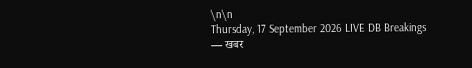\n\n
Thursday, 17 September 2026 LIVE DB Breakings — खबर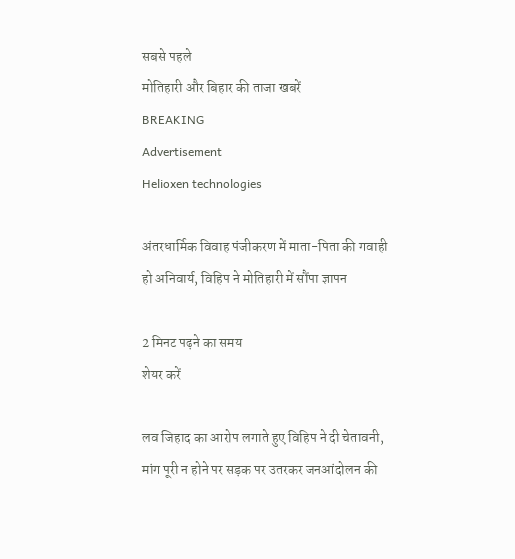सबसे पहले
मोतिहारी और बिहार की ताजा खबरें
BREAKING
Advertisement
Helioxen technologies

अंतरधार्मिक विवाह पंजीकरण में माता-पिता की गवाही हो अनिवार्य, विहिप ने मोतिहारी में सौंपा ज्ञापन

2 मिनट पढ़ने का समय
शेयर करें

लव जिहाद का आरोप लगाते हुए विहिप ने दी चेतावनी, मांग पूरी न होने पर सड़क पर उतरकर जनआंदोलन की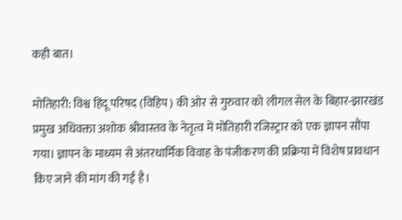कही बात।

मोतिहारी: विश्व हिंदू परिषद (विहिप) की ओर से गुरुवार को लीगल सेल के बिहार-झारखंड प्रमुख अधिवक्ता अशोक श्रीवास्तव के नेतृत्व में मोतिहारी रजिस्ट्रार को एक ज्ञापन सौंपा गया। ज्ञापन के माध्यम से अंतरधार्मिक विवाह के पंजीकरण की प्रक्रिया में विशेष प्रावधान किए जाने की मांग की गई है।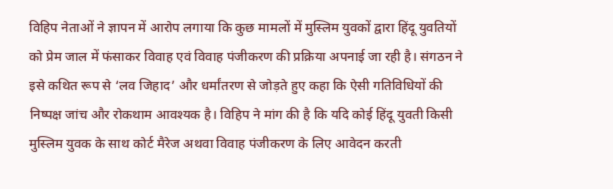विहिप नेताओं ने ज्ञापन में आरोप लगाया कि कुछ मामलों में मुस्लिम युवकों द्वारा हिंदू युवतियों को प्रेम जाल में फंसाकर विवाह एवं विवाह पंजीकरण की प्रक्रिया अपनाई जा रही है। संगठन ने इसे कथित रूप से ‘लव जिहाद’ और धर्मांतरण से जोड़ते हुए कहा कि ऐसी गतिविधियों की निष्पक्ष जांच और रोकथाम आवश्यक है। विहिप ने मांग की है कि यदि कोई हिंदू युवती किसी मुस्लिम युवक के साथ कोर्ट मैरेज अथवा विवाह पंजीकरण के लिए आवेदन करती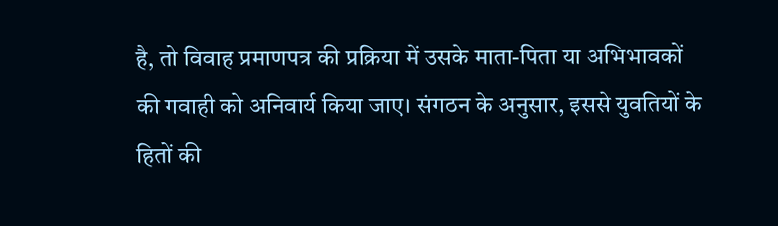है, तो विवाह प्रमाणपत्र की प्रक्रिया में उसके माता-पिता या अभिभावकों की गवाही को अनिवार्य किया जाए। संगठन के अनुसार, इससे युवतियों के हितों की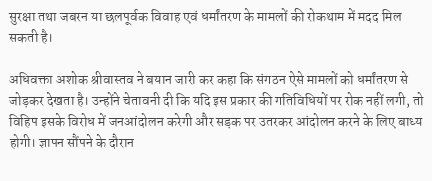सुरक्षा तथा जबरन या छलपूर्वक विवाह एवं धर्मांतरण के मामलों की रोकथाम में मदद मिल सकती है।

अधिवक्ता अशोक श्रीवास्तव ने बयान जारी कर कहा कि संगठन ऐसे मामलों को धर्मांतरण से जोड़कर देखता है। उन्होंने चेतावनी दी कि यदि इस प्रकार की गतिविधियों पर रोक नहीं लगी, तो विहिप इसके विरोध में जनआंदोलन करेगी और सड़क पर उतरकर आंदोलन करने के लिए बाध्य होगी। ज्ञापन सौंपने के दौरान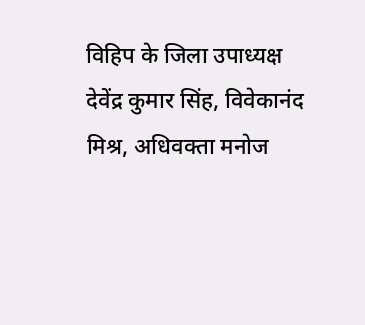विहिप के जिला उपाध्यक्ष देवेंद्र कुमार सिंह, विवेकानंद मिश्र, अधिवक्ता मनोज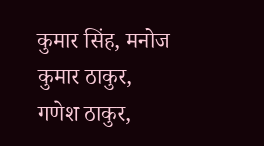कुमार सिंह, मनोज कुमार ठाकुर, गणेश ठाकुर,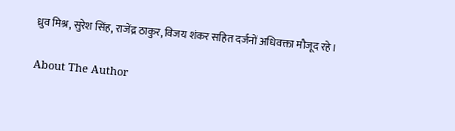ध्रुव मिश्र, सुरेश सिंह, राजेंद्र ठाकुर, विजय शंकर सहित दर्जनों अधिवक्ता मौजूद रहे।

About The Author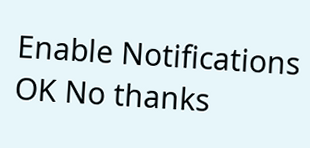Enable Notifications OK No thanks